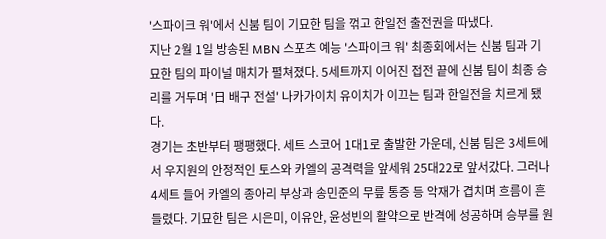'스파이크 워'에서 신붐 팀이 기묘한 팀을 꺾고 한일전 출전권을 따냈다.
지난 2월 1일 방송된 MBN 스포츠 예능 '스파이크 워' 최종회에서는 신붐 팀과 기묘한 팀의 파이널 매치가 펼쳐졌다. 5세트까지 이어진 접전 끝에 신붐 팀이 최종 승리를 거두며 '日 배구 전설' 나카가이치 유이치가 이끄는 팀과 한일전을 치르게 됐다.
경기는 초반부터 팽팽했다. 세트 스코어 1대1로 출발한 가운데, 신붐 팀은 3세트에서 우지원의 안정적인 토스와 카엘의 공격력을 앞세워 25대22로 앞서갔다. 그러나 4세트 들어 카엘의 종아리 부상과 송민준의 무릎 통증 등 악재가 겹치며 흐름이 흔들렸다. 기묘한 팀은 시은미, 이유안, 윤성빈의 활약으로 반격에 성공하며 승부를 원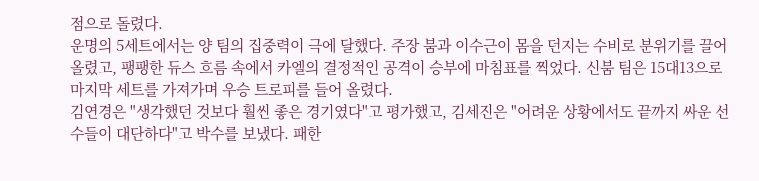점으로 돌렸다.
운명의 5세트에서는 양 팀의 집중력이 극에 달했다. 주장 붐과 이수근이 몸을 던지는 수비로 분위기를 끌어올렸고, 팽팽한 듀스 흐름 속에서 카엘의 결정적인 공격이 승부에 마침표를 찍었다. 신붐 팀은 15대13으로 마지막 세트를 가져가며 우승 트로피를 들어 올렸다.
김연경은 "생각했던 것보다 훨씬 좋은 경기였다"고 평가했고, 김세진은 "어려운 상황에서도 끝까지 싸운 선수들이 대단하다"고 박수를 보냈다. 패한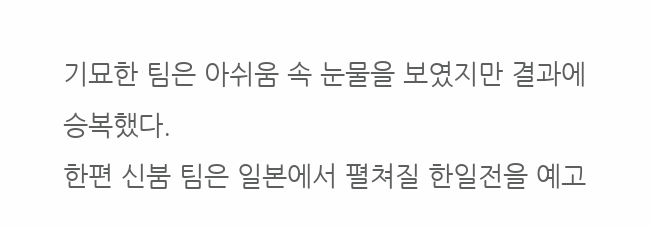기묘한 팀은 아쉬움 속 눈물을 보였지만 결과에 승복했다.
한편 신붐 팀은 일본에서 펼쳐질 한일전을 예고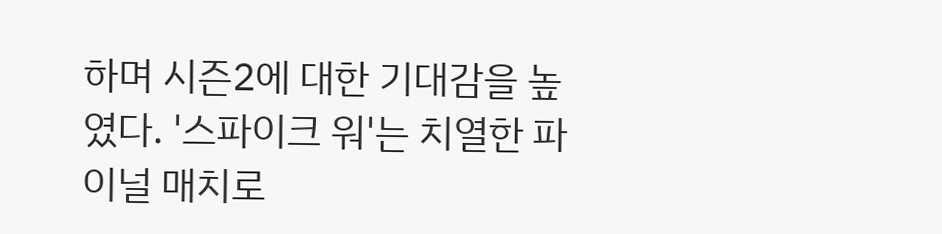하며 시즌2에 대한 기대감을 높였다. '스파이크 워'는 치열한 파이널 매치로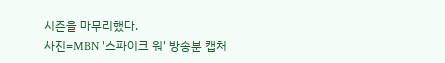시즌을 마무리했다.
사진=MBN '스파이크 워' 방송분 캡처